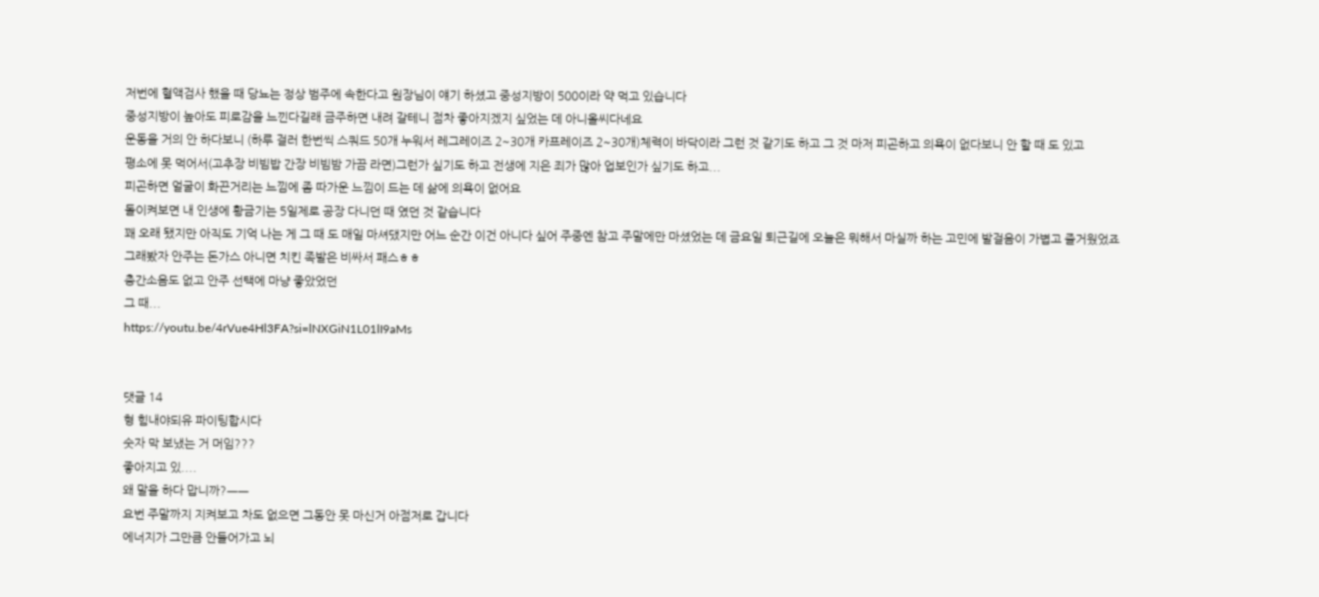저번에 혈액검사 했을 때 당뇨는 정상 범주에 속한다고 원장님이 얘기 하셨고 중성지방이 500이라 약 먹고 있습니다
중성지방이 높아도 피로감을 느낀다길래 금주하면 내려 갈테니 점차 좋아지겠지 싶었는 데 아니올씨다네요
운동을 거의 안 하다보니 (하루 걸러 한번씩 스쿼드 50개 누워서 레그레이즈 2~30개 카프레이즈 2~30개)체력이 바닥이라 그런 것 같기도 하고 그 것 마저 피곤하고 의욕이 없다보니 안 할 때 도 있고
평소에 못 먹어서(고추장 비빔밥 간장 비빔밤 가끔 라면)그런가 싶기도 하고 전생에 지은 죄가 많아 업보인가 싶기도 하고...
피곤하면 얼굴이 화끈거리는 느낌에 좀 따가운 느낌이 드는 데 삶에 의욕이 없어요
돌이켜보면 내 인생에 황금기는 5일제로 공장 다니던 때 였던 것 같습니다
꽤 오래 됐지만 아직도 기억 나는 게 그 때 도 매일 마셔댔지만 어느 순간 이건 아니다 싶어 주중엔 참고 주말에만 마셨었는 데 금요일 퇴근길에 오늘은 뭐해서 마실까 하는 고민에 발걸음이 가볍고 즐거웠었죠
그래봤자 안주는 돈가스 아니면 치킨 족발은 비싸서 패스ㅎㅎ
층간소음도 없고 안주 선택에 마냥 좋았었던
그 때...
https://youtu.be/4rVue4Hl3FA?si=lNXGiN1L01lI9aMs


댓글 14
형 힘내야되유 파이팅합시다
숫자 막 보냈는 거 머임???
좋아지고 있....
왜 말을 하다 맙니까?ㅡㅡ
요번 주말까지 지켜보고 차도 없으면 그동안 못 마신거 아점저로 갑니다
에너지가 그만큼 안들어가고 뇌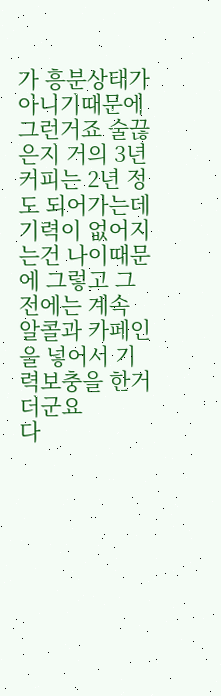가 흥분상태가 아니기때문에 그런거죠 술끊은지 거의 3년 커피는 2년 정도 되어가는데 기력이 없어지는건 나이때문에 그렇고 그전에는 계속 알콜과 카페인을 넣어서 기력보충을 한거더군요
다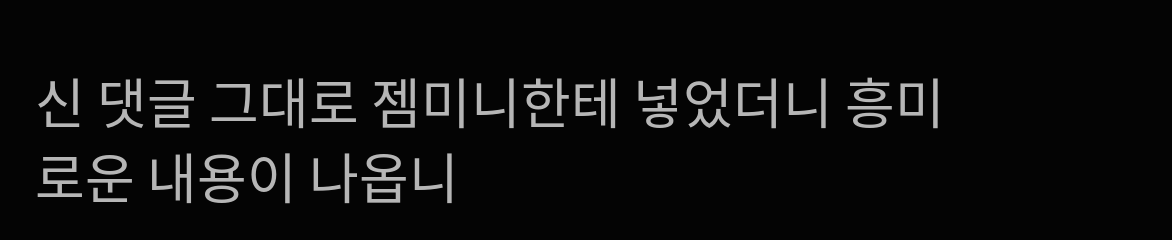신 댓글 그대로 젬미니한테 넣었더니 흥미로운 내용이 나옵니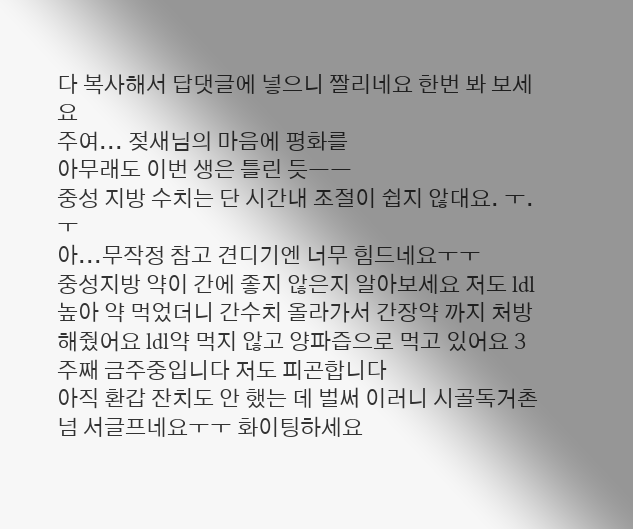다 복사해서 답댓글에 넣으니 짤리네요 한번 봐 보세요
주여... 젖새님의 마음에 평화를
아무래도 이번 생은 틀린 듯ㅡㅡ
중성 지방 수치는 단 시간내 조절이 쉽지 않대요. ㅜ.ㅜ
아...무작정 참고 견디기엔 너무 힘드네요ㅜㅜ
중성지방 약이 간에 좋지 않은지 알아보세요 저도 ldl높아 약 먹었더니 간수치 올라가서 간장약 까지 처방해줬어요 ldl약 먹지 않고 양파즙으로 먹고 있어요 3주째 금주중입니다 저도 피곤합니다
아직 환갑 잔치도 안 했는 데 벌써 이러니 시골독거촌넘 서글프네요ㅜㅜ 화이팅하세요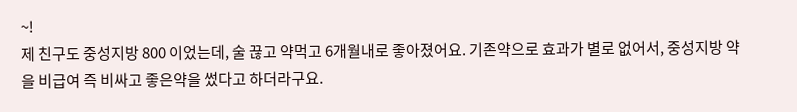~!
제 친구도 중성지방 800 이었는데, 술 끊고 약먹고 6개월내로 좋아졌어요. 기존약으로 효과가 별로 없어서, 중성지방 약을 비급여 즉 비싸고 좋은약을 썼다고 하더라구요.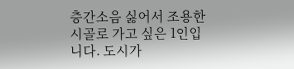층간소음 싫어서 조용한 시골로 가고 싶은 1인입니다. 도시가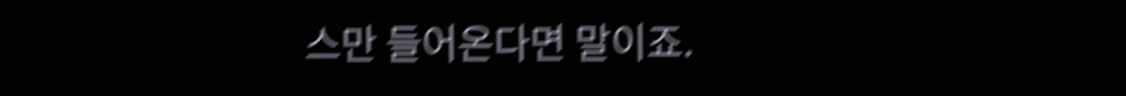스만 들어온다면 말이죠.